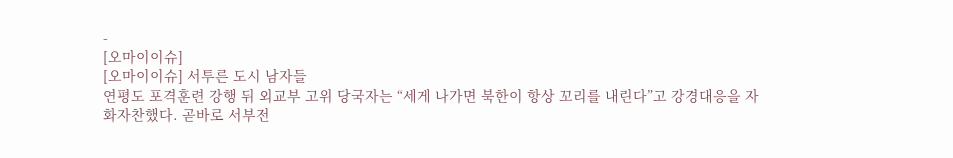-
[오마이이슈]
[오마이이슈] 서투른 도시 남자들
연평도 포격훈련 강행 뒤 외교부 고위 당국자는 “세게 나가면 북한이 항상 꼬리를 내린다”고 강경대응을 자화자찬했다. 곧바로 서부전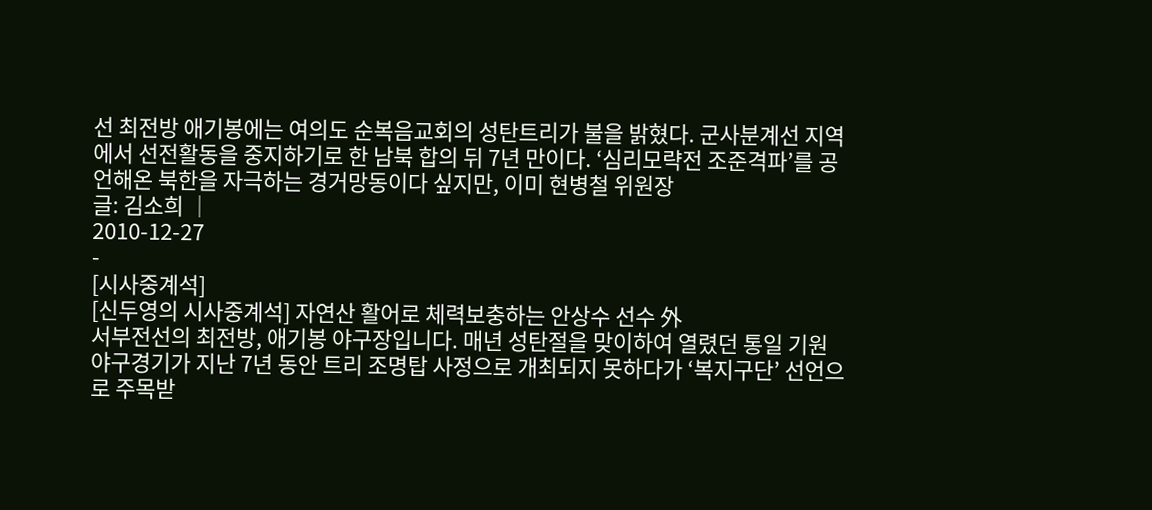선 최전방 애기봉에는 여의도 순복음교회의 성탄트리가 불을 밝혔다. 군사분계선 지역에서 선전활동을 중지하기로 한 남북 합의 뒤 7년 만이다. ‘심리모략전 조준격파’를 공언해온 북한을 자극하는 경거망동이다 싶지만, 이미 현병철 위원장
글: 김소희 │
2010-12-27
-
[시사중계석]
[신두영의 시사중계석] 자연산 활어로 체력보충하는 안상수 선수 外
서부전선의 최전방, 애기봉 야구장입니다. 매년 성탄절을 맞이하여 열렸던 통일 기원 야구경기가 지난 7년 동안 트리 조명탑 사정으로 개최되지 못하다가 ‘복지구단’ 선언으로 주목받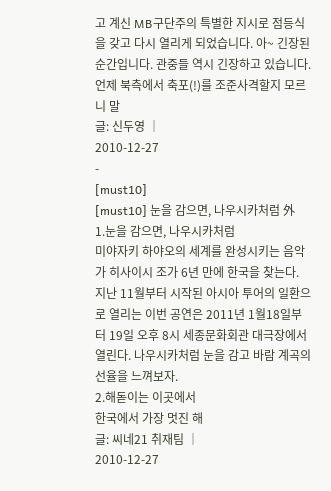고 계신 MB구단주의 특별한 지시로 점등식을 갖고 다시 열리게 되었습니다. 아~ 긴장된 순간입니다. 관중들 역시 긴장하고 있습니다. 언제 북측에서 축포(!)를 조준사격할지 모르니 말
글: 신두영 │
2010-12-27
-
[must10]
[must10] 눈을 감으면, 나우시카처럼 外
1.눈을 감으면, 나우시카처럼
미야자키 하야오의 세계를 완성시키는 음악가 히사이시 조가 6년 만에 한국을 찾는다. 지난 11월부터 시작된 아시아 투어의 일환으로 열리는 이번 공연은 2011년 1월18일부터 19일 오후 8시 세종문화회관 대극장에서 열린다. 나우시카처럼 눈을 감고 바람 계곡의 선율을 느껴보자.
2.해돋이는 이곳에서
한국에서 가장 멋진 해
글: 씨네21 취재팀 │
2010-12-27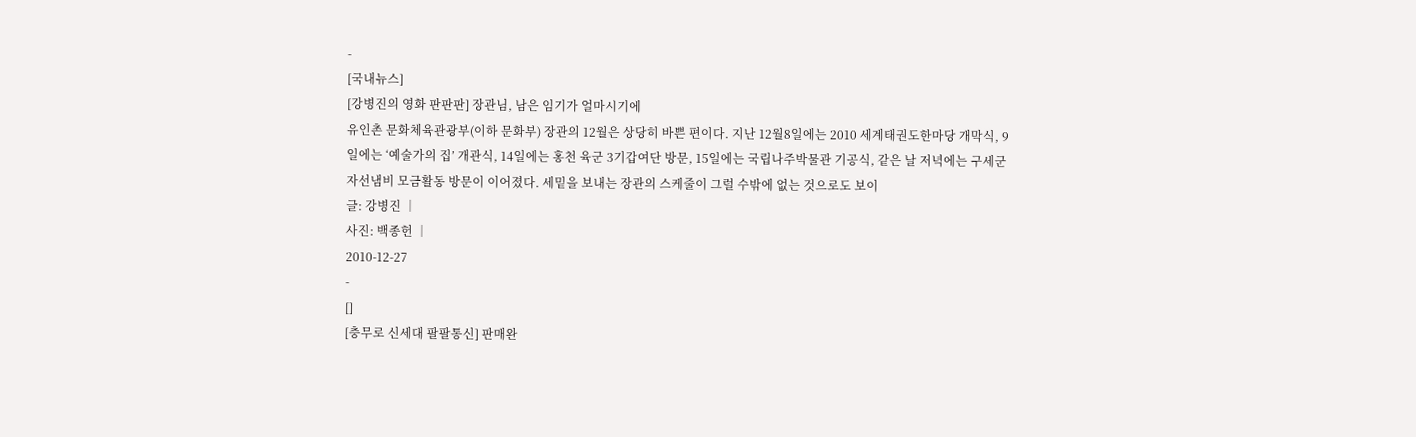-
[국내뉴스]
[강병진의 영화 판판판] 장관님, 남은 임기가 얼마시기에
유인촌 문화체육관광부(이하 문화부) 장관의 12월은 상당히 바쁜 편이다. 지난 12월8일에는 2010 세계태권도한마당 개막식, 9일에는 ‘예술가의 집’ 개관식, 14일에는 홍천 육군 3기갑여단 방문, 15일에는 국립나주박물관 기공식, 같은 날 저녁에는 구세군 자선냄비 모금활동 방문이 이어졌다. 세밑을 보내는 장관의 스케줄이 그럴 수밖에 없는 것으로도 보이
글: 강병진 │
사진: 백종헌 │
2010-12-27
-
[]
[충무로 신세대 팔팔통신] 판매완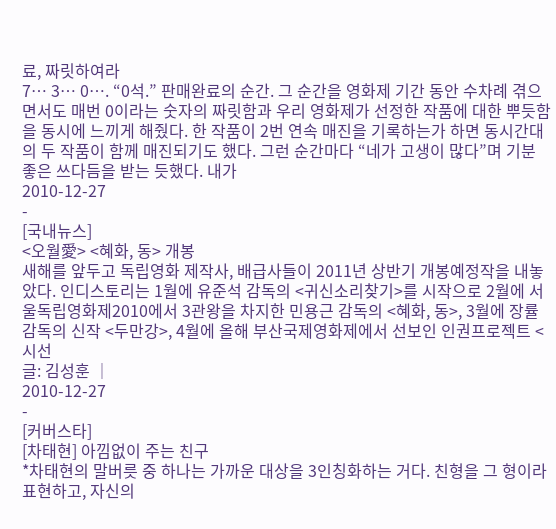료, 짜릿하여라
7… 3… 0…. “0석.” 판매완료의 순간. 그 순간을 영화제 기간 동안 수차례 겪으면서도 매번 0이라는 숫자의 짜릿함과 우리 영화제가 선정한 작품에 대한 뿌듯함을 동시에 느끼게 해줬다. 한 작품이 2번 연속 매진을 기록하는가 하면 동시간대의 두 작품이 함께 매진되기도 했다. 그런 순간마다 “네가 고생이 많다”며 기분 좋은 쓰다듬을 받는 듯했다. 내가
2010-12-27
-
[국내뉴스]
<오월愛> <혜화, 동> 개봉
새해를 앞두고 독립영화 제작사, 배급사들이 2011년 상반기 개봉예정작을 내놓았다. 인디스토리는 1월에 유준석 감독의 <귀신소리찾기>를 시작으로 2월에 서울독립영화제2010에서 3관왕을 차지한 민용근 감독의 <혜화, 동>, 3월에 장률 감독의 신작 <두만강>, 4월에 올해 부산국제영화제에서 선보인 인권프로젝트 <시선
글: 김성훈 │
2010-12-27
-
[커버스타]
[차태현] 아낌없이 주는 친구
*차태현의 말버릇 중 하나는 가까운 대상을 3인칭화하는 거다. 친형을 그 형이라 표현하고, 자신의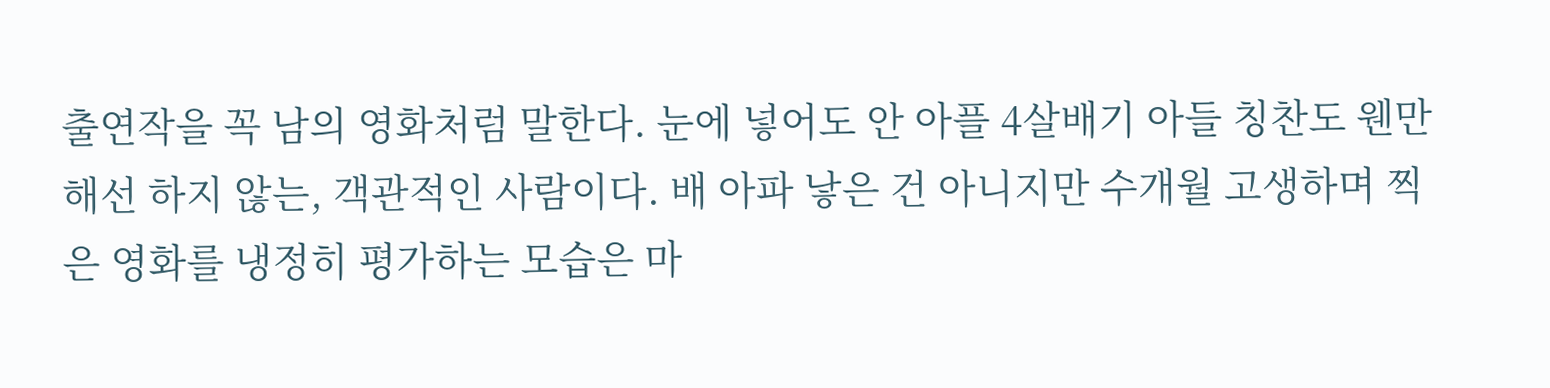출연작을 꼭 남의 영화처럼 말한다. 눈에 넣어도 안 아플 4살배기 아들 칭찬도 웬만해선 하지 않는, 객관적인 사람이다. 배 아파 낳은 건 아니지만 수개월 고생하며 찍은 영화를 냉정히 평가하는 모습은 마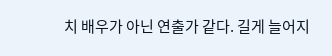치 배우가 아닌 연출가 같다. 길게 늘어지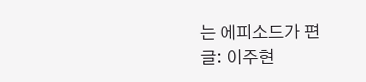는 에피소드가 편
글: 이주현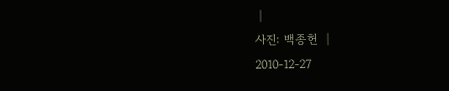│
사진: 백종헌 │
2010-12-27